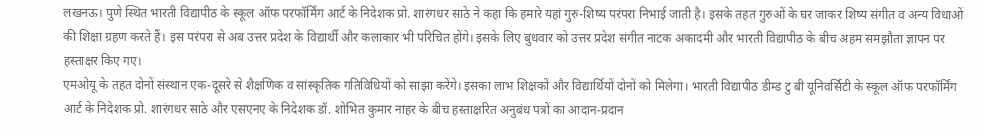लखनऊ। पुणे स्थित भारती विद्यापीठ के स्कूल ऑफ परफॉर्मिंग आर्ट के निदेशक प्रो. शारंगधर साठे ने कहा कि हमारे यहां गुरु-शिष्य परंपरा निभाई जाती है। इसके तहत गुरुओं के घर जाकर शिष्य संगीत व अन्य विधाओं की शिक्षा ग्रहण करते हैं। इस परंपरा से अब उत्तर प्रदेश के विद्यार्थी और कलाकार भी परिचित होंगे। इसके लिए बुधवार को उत्तर प्रदेश संगीत नाटक अकादमी और भारती विद्यापीठ के बीच अहम समझौता ज्ञापन पर हस्ताक्षर किए गए।
एमओयू के तहत दोनों संस्थान एक-दूसरे से शैक्षणिक व सांस्कृतिक गतिविधियों को साझा करेंगे। इसका लाभ शिक्षकों और विद्यार्थियों दोनों को मिलेगा। भारती विद्यापीठ डीम्ड टु बी यूनिवर्सिटी के स्कूल ऑफ परफॉर्मिंग आर्ट के निदेशक प्रो. शारंगधर साठे और एसएनए के निदेशक डॉ. शोभित कुमार नाहर के बीच हस्ताक्षरित अनुबंध पत्रों का आदान-प्रदान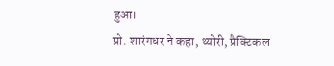हुआ।
प्रो. शारंगधर ने कहा, थ्योरी, प्रैक्टिकल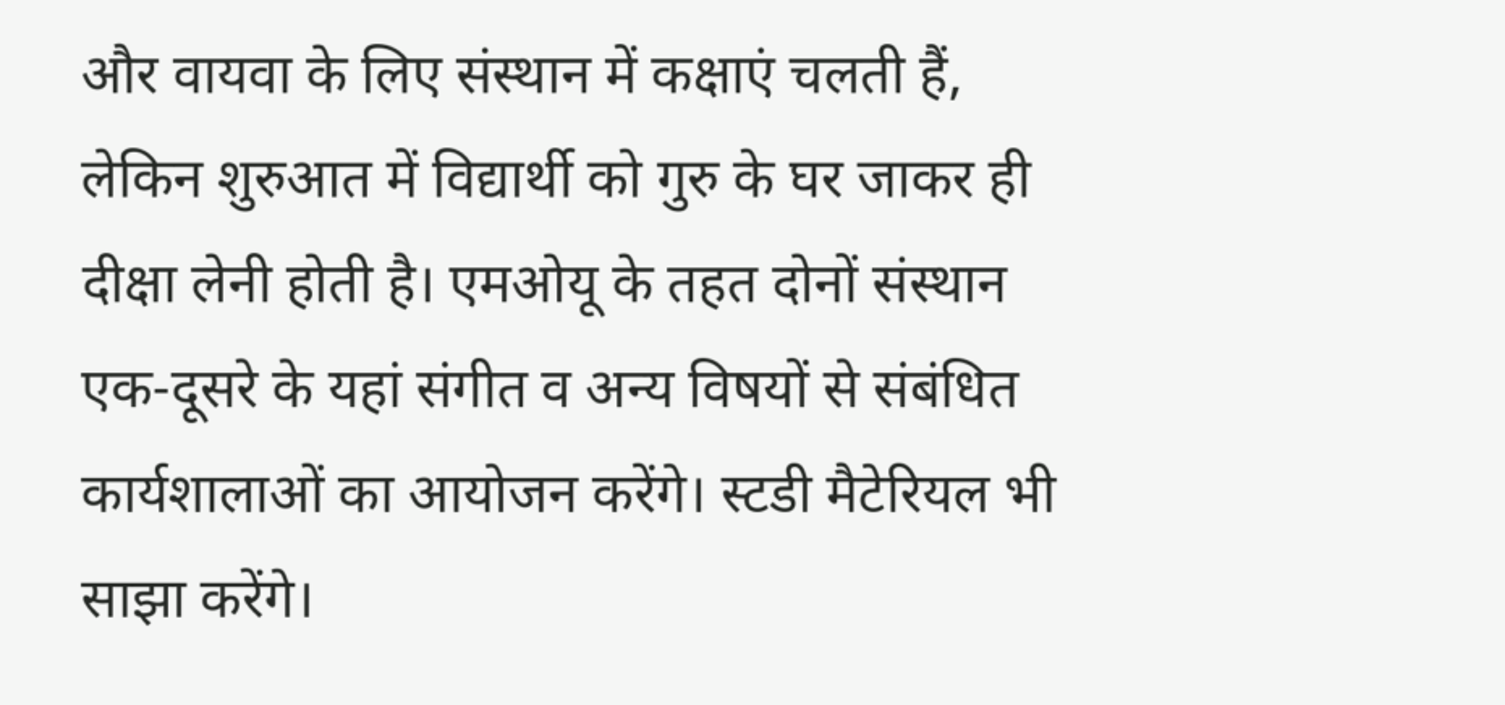और वायवा के लिए संस्थान में कक्षाएं चलती हैं, लेकिन शुरुआत में विद्यार्थी को गुरु के घर जाकर ही दीक्षा लेनी होती है। एमओयू के तहत दोनों संस्थान एक-दूसरे के यहां संगीत व अन्य विषयों से संबंधित कार्यशालाओं का आयोजन करेंगे। स्टडी मैटेरियल भी साझा करेंगे।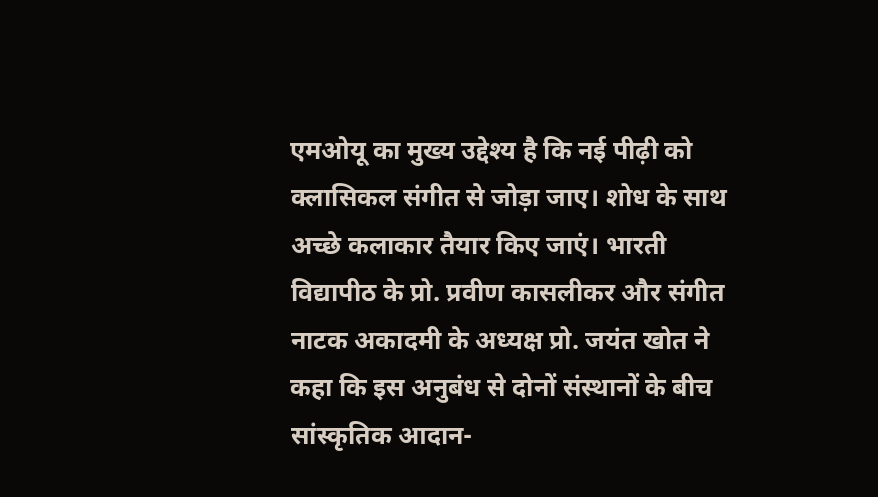एमओयू का मुख्य उद्देश्य है कि नई पीढ़ी को क्लासिकल संगीत से जोड़ा जाए। शोध के साथ अच्छे कलाकार तैयार किए जाएं। भारती विद्यापीठ के प्रो. प्रवीण कासलीकर और संगीत नाटक अकादमी के अध्यक्ष प्रो. जयंत खोत ने कहा कि इस अनुबंध से दोनों संस्थानों के बीच सांस्कृतिक आदान-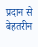प्रदान से बेहतरीन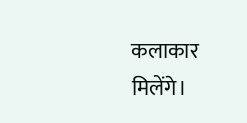कलाकार मिलेंगे।